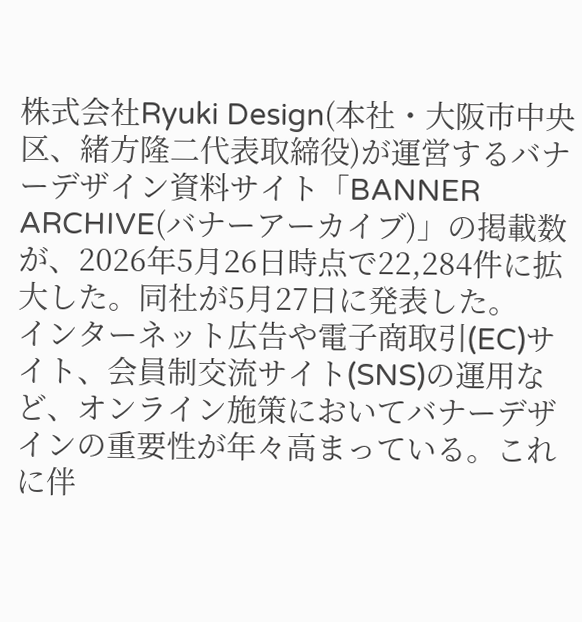株式会社Ryuki Design(本社・大阪市中央区、緒方隆二代表取締役)が運営するバナーデザイン資料サイト「BANNER ARCHIVE(バナーアーカイブ)」の掲載数が、2026年5月26日時点で22,284件に拡大した。同社が5月27日に発表した。
インターネット広告や電子商取引(EC)サイト、会員制交流サイト(SNS)の運用など、オンライン施策においてバナーデザインの重要性が年々高まっている。これに伴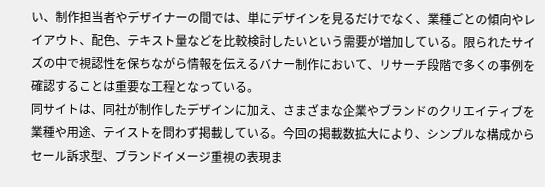い、制作担当者やデザイナーの間では、単にデザインを見るだけでなく、業種ごとの傾向やレイアウト、配色、テキスト量などを比較検討したいという需要が増加している。限られたサイズの中で視認性を保ちながら情報を伝えるバナー制作において、リサーチ段階で多くの事例を確認することは重要な工程となっている。
同サイトは、同社が制作したデザインに加え、さまざまな企業やブランドのクリエイティブを業種や用途、テイストを問わず掲載している。今回の掲載数拡大により、シンプルな構成からセール訴求型、ブランドイメージ重視の表現ま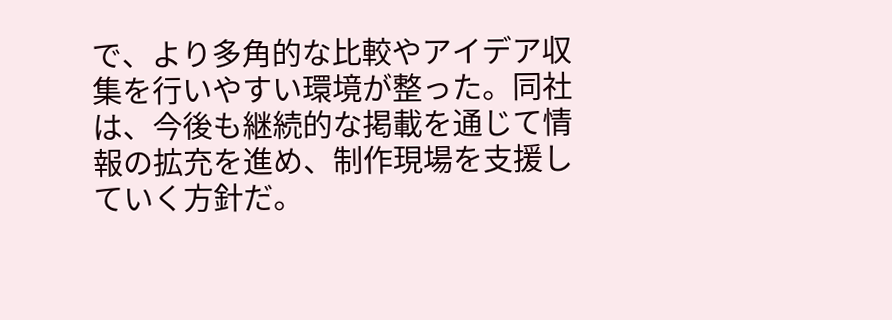で、より多角的な比較やアイデア収集を行いやすい環境が整った。同社は、今後も継続的な掲載を通じて情報の拡充を進め、制作現場を支援していく方針だ。